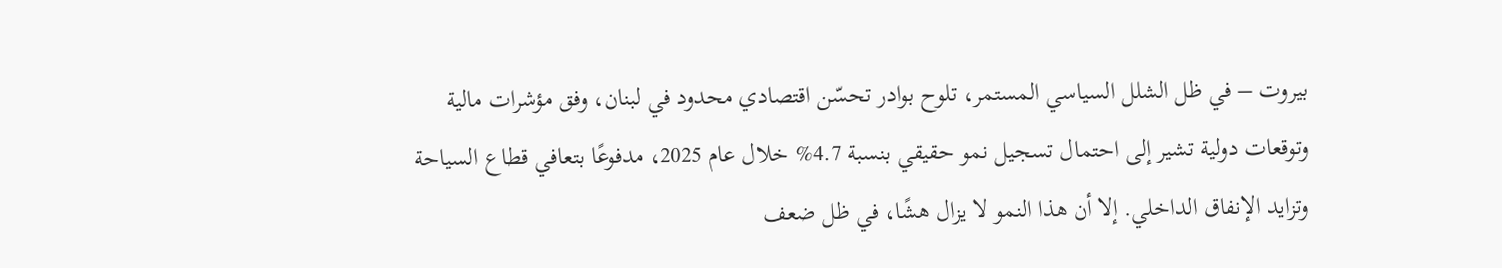بيروت – في ظل الشلل السياسي المستمر، تلوح بوادر تحسّن اقتصادي محدود في لبنان، وفق مؤشرات مالية وتوقعات دولية تشير إلى احتمال تسجيل نمو حقيقي بنسبة 4.7% خلال عام 2025، مدفوعًا بتعافي قطاع السياحة وتزايد الإنفاق الداخلي. إلا أن هذا النمو لا يزال هشًا، في ظل ضعف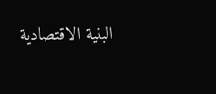البنية الاقتصادية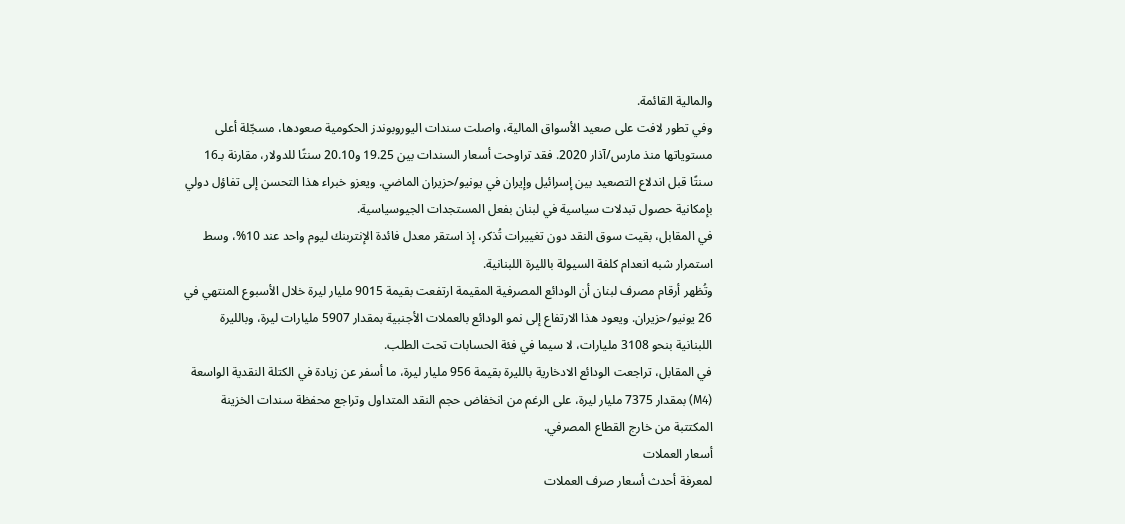والمالية القائمة.
وفي تطور لافت على صعيد الأسواق المالية، واصلت سندات اليوروبوندز الحكومية صعودها، مسجّلة أعلى مستوياتها منذ مارس/آذار 2020. فقد تراوحت أسعار السندات بين 19.25 و20.10 سنتًا للدولار، مقارنة بـ16 سنتًا قبل اندلاع التصعيد بين إسرائيل وإيران في يونيو/حزيران الماضي. ويعزو خبراء هذا التحسن إلى تفاؤل دولي بإمكانية حصول تبدلات سياسية في لبنان بفعل المستجدات الجيوسياسية.
في المقابل، بقيت سوق النقد دون تغييرات تُذكر، إذ استقر معدل فائدة الإنتربنك ليوم واحد عند 10%، وسط استمرار شبه انعدام كلفة السيولة بالليرة اللبنانية.
وتُظهر أرقام مصرف لبنان أن الودائع المصرفية المقيمة ارتفعت بقيمة 9015 مليار ليرة خلال الأسبوع المنتهي في 26 يونيو/حزيران. ويعود هذا الارتفاع إلى نمو الودائع بالعملات الأجنبية بمقدار 5907 مليارات ليرة، وبالليرة اللبنانية بنحو 3108 مليارات، لا سيما في فئة الحسابات تحت الطلب.
في المقابل، تراجعت الودائع الادخارية بالليرة بقيمة 956 مليار ليرة، ما أسفر عن زيادة في الكتلة النقدية الواسعة (M4) بمقدار 7375 مليار ليرة، على الرغم من انخفاض حجم النقد المتداول وتراجع محفظة سندات الخزينة المكتتبة من خارج القطاع المصرفي.
أسعار العملات
لمعرفة أحدث أسعار صرف العملات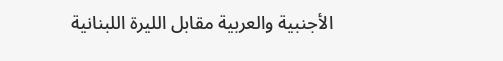الأجنبية والعربية مقابل الليرة اللبنانية